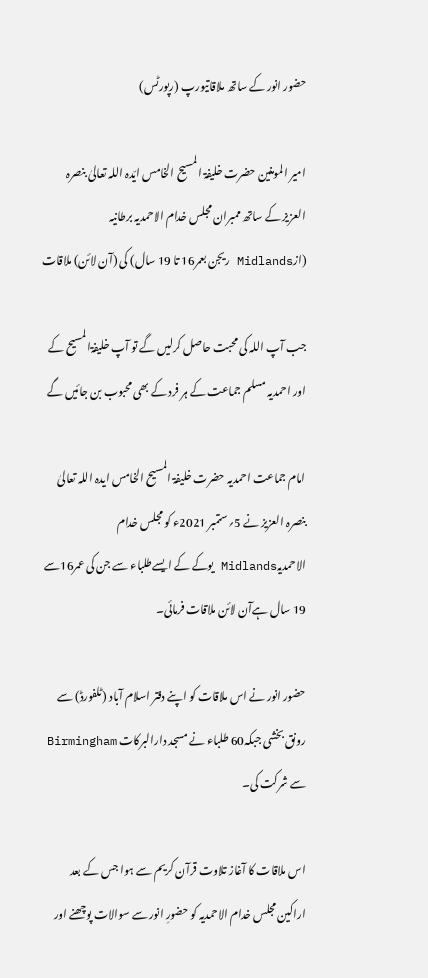حضور انور کے ساتھ ملاقاتیورپ (رپورٹس)

امیر المومنین حضرت خلیفۃ المسیح الخامس ایّدہ اللہ تعالیٰ بنصرہ العزیز کے ساتھ ممبران مجلس خدام الاحمدیہ برطانیہ (ازMidlands ریجن بعمر16 تا 19 سال) کی (آن لائن) ملاقات

جب آپ اللہ کی محبت حاصل کرلیں گے تو آپ خلیفۃالمسیح کے اور احمدیہ مسلم جماعت کے ہر فرد کے بھی محبوب بن جائیں گے

امام جماعت احمدیہ حضرت خلیفۃ المسیح الخامس ایدہ اللہ تعالیٰ بنصرہ العزیز نے 5؍ستمبر 2021ء کو مجلس خدام الاحمدیہMidlands یوکے کے ایسےطلباء سے جن کی عمر16سے 19 سال ہےآن لائن ملاقات فرمائی۔

حضور انور نے اس ملاقات کو اپنے دفتر اسلام آباد (ٹلفورڈ) سے رونق بخشی جبکہ60 طلباء نے مسجد دارالبرکات Birmingham سے شرکت کی۔

اس ملاقات کا آغاز تلاوت قرآن کریم سے ہوا جس کے بعد اراکین مجلس خدام الاحمدیہ کو حضورِ انور سے سوالات پوچھنے اور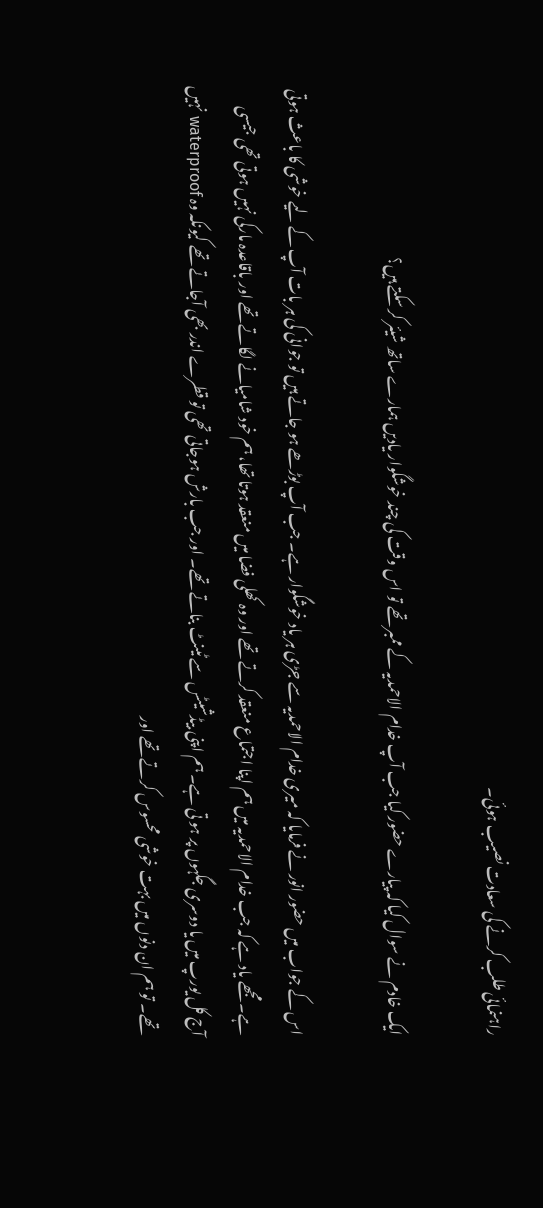راہنمائی طلب کرنے کی سعادت نصیب ہوئی۔

ایک خادم نے سوال کیا کہ پیارے حضور کیا جب آپ خدام الاحمدیہ کے ممبر تھے تو اس وقت کی چند خوشگوار یادیں ہمارے ساتھ شیئر کر سکتے ہیں؟

اس کے جواب میں حضور انور نے فرمایا کہ میری خدام الاحمدیہ سے جڑی ہر یاد خوشگوار ہے۔ جب آپ بوڑھے ہو جاتے ہیں تو جوانی کی ہر بات آپ کے لیے خوشی کا باعث ہوتی ہے۔ مجھے یاد ہے کہ جب خدام الاحمدیہ میں ہم اپنا اجتماع منعقد کرتے تھے اور وہ کھلی فضا میں منعقد ہوتا تھا، ہم خود شامیانے لگاتے تھے اور باقاعدہ مارکی نہیں ہوتی تھی جیسی آج کل یورپ میں یا دوسری جگہوں پر ہو تی ہے۔ ہم اپنی بیڈشیٹس سے ٹینٹ بناتے تھے۔ اور جب بارش ہوجاتی تھی تو قطرے اندر بھی آجاتے تھے کیونکہ وہ waterproof نہیں تھے۔ تو ہم ان دنوں میں بہت خوشی محسوس کرتے تھے اور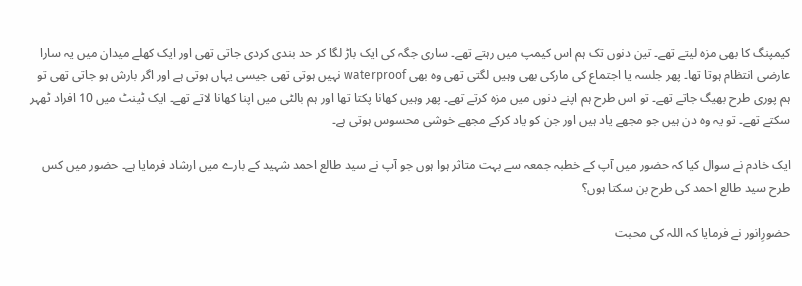کیمپنگ کا بھی مزہ لیتے تھے۔ تین دنوں تک ہم اس کیمپ میں رہتے تھے۔ ساری جگہ کی ایک باڑ لگا کر حد بندی کردی جاتی تھی اور ایک کھلے میدان میں یہ سارا عارضی انتظام ہوتا تھا۔ پھر جلسہ یا اجتماع کی مارکی بھی وہیں لگتی تھی وہ بھی waterproof نہیں ہوتی تھی جیسی یہاں ہوتی ہے اور اگر بارش ہو جاتی تھی تو ہم پوری طرح بھیگ جاتے تھے۔ تو اس طرح ہم اپنے دنوں میں مزہ کرتے تھے۔ پھر وہیں کھانا پکتا تھا اور ہم بالٹی میں اپنا کھانا لاتے تھے۔ ایک ٹینٹ میں 10 افراد ٹھہر سکتے تھے۔ تو یہ وہ دن ہیں جو مجھے یاد ہیں اور جن کو یاد کرکے مجھے خوشی محسوس ہوتی ہے۔

ایک خادم نے سوال کیا کہ حضور میں آپ کے خطبہ جمعہ سے بہت متاثر ہوا ہوں جو آپ نے سید طالع احمد شہید کے بارے میں ارشاد فرمایا ہے۔ حضور میں کس طرح سید طالع احمد کی طرح بن سکتا ہوں؟

حضورِانور نے فرمایا کہ اللہ کی محبت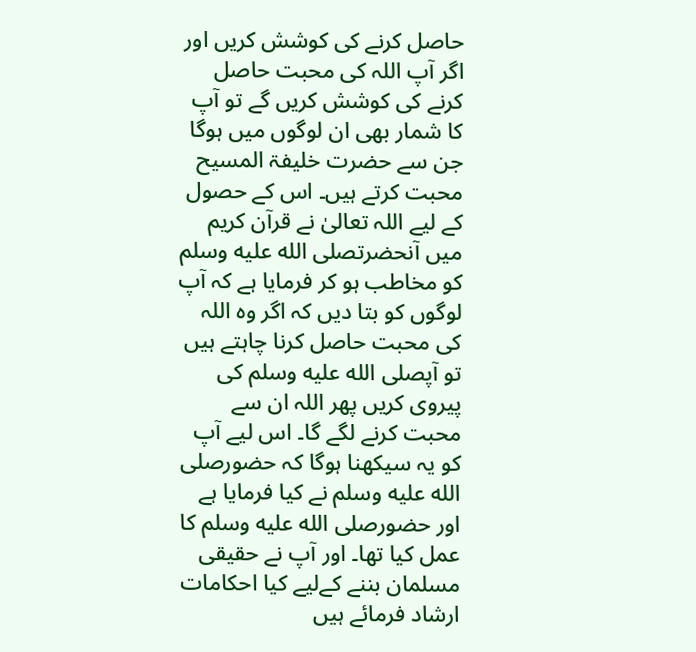حاصل کرنے کی کوشش کریں اور اگر آپ اللہ کی محبت حاصل کرنے کی کوشش کریں گے تو آپ کا شمار بھی ان لوگوں میں ہوگا جن سے حضرت خلیفۃ المسیح محبت کرتے ہیں۔ اس کے حصول کے لیے اللہ تعالیٰ نے قرآن کریم میں آنحضرتصلى الله عليه وسلم کو مخاطب ہو کر فرمایا ہے کہ آپ لوگوں کو بتا دیں کہ اگر وہ اللہ کی محبت حاصل کرنا چاہتے ہیں تو آپصلى الله عليه وسلم کی پیروی کریں پھر اللہ ان سے محبت کرنے لگے گا۔ اس لیے آپ کو یہ سیکھنا ہوگا کہ حضورصلى الله عليه وسلم نے کیا فرمایا ہے اور حضورصلى الله عليه وسلم کا عمل کیا تھا۔ اور آپ نے حقیقی مسلمان بننے کےلیے کیا احکامات ارشاد فرمائے ہیں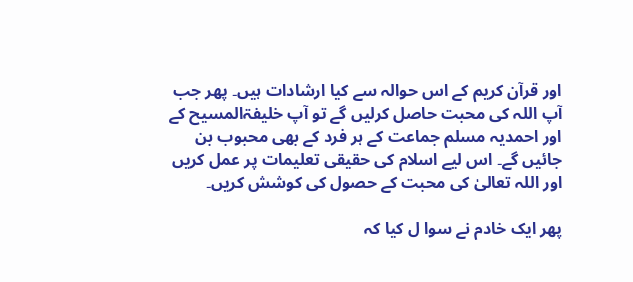اور قرآن کریم کے اس حوالہ سے کیا ارشادات ہیں۔ پھر جب آپ اللہ کی محبت حاصل کرلیں گے تو آپ خلیفۃالمسیح کے اور احمدیہ مسلم جماعت کے ہر فرد کے بھی محبوب بن جائیں گے۔ اس لیے اسلام کی حقیقی تعلیمات پر عمل کریں اور اللہ تعالیٰ کی محبت کے حصول کی کوشش کریں۔

پھر ایک خادم نے سوا ل کیا کہ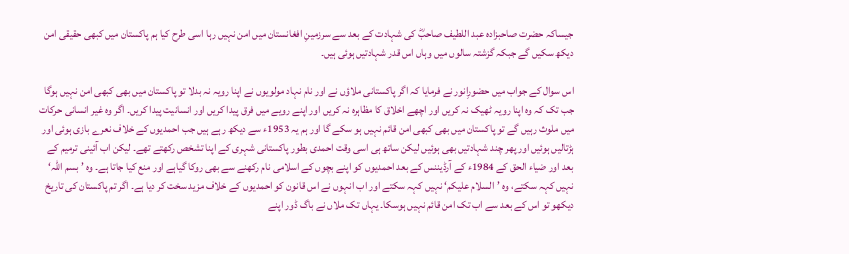جیساکہ حضرت صاحبزادہ عبد اللطیف صاحبؓ کی شہادت کے بعد سے سرزمینِ افغانستان میں امن نہیں رہا اسی طرح کیا ہم پاکستان میں کبھی حقیقی امن دیکھ سکیں گے جبکہ گزشتہ سالوں میں وہاں اس قدر شہادتیں ہوئی ہیں۔

اس سوال کے جواب میں حضورِانور نے فرمایا کہ اگر پاکستانی ملاؤں نے اور نام نہاد مولویوں نے اپنا رویہ نہ بدلا تو پاکستان میں بھی کبھی امن نہیں ہوگا جب تک کہ وہ اپنا رویہ ٹھیک نہ کریں اور اچھے اخلاق کا مظاہرہ نہ کریں اور اپنے رویے میں فرق پیدا کریں اور انسانیت پیدا کریں۔ اگر وہ غیر انسانی حرکات میں ملوث رہیں گے تو پاکستان میں بھی کبھی امن قائم نہیں ہو سکے گا اور ہم یہ 1953ء سے دیکھ رہے ہیں جب احمدیوں کے خلاف نعرے بازی ہوئی اور ہڑتالیں ہوئیں اور پھر چند شہادتیں بھی ہوئیں لیکن ساتھ ہی اسی وقت احمدی بطور پاکستانی شہری کے اپنا تشخص رکھتے تھے۔ لیکن اب آئینی ترمیم کے بعد اور ضیاء الحق کے 1984ء کے آرڈیننس کے بعد احمدیوں کو اپنے بچوں کے اسلامی نام رکھنے سے بھی روکا گیاہے اور منع کیا جاتا ہے۔ وہ ’بسم اللہ‘ نہیں کہہ سکتے، وہ ’السلام علیکم‘ نہیں کہہ سکتے اور اب انہوں نے اس قانون کو احمدیوں کے خلاف مزید سخت کر دیا ہے۔ اگر تم پاکستان کی تاریخ دیکھو تو اس کے بعد سے اب تک امن قائم نہیں ہوسکا۔ یہاں تک ملاں نے باگ ڈور اپنے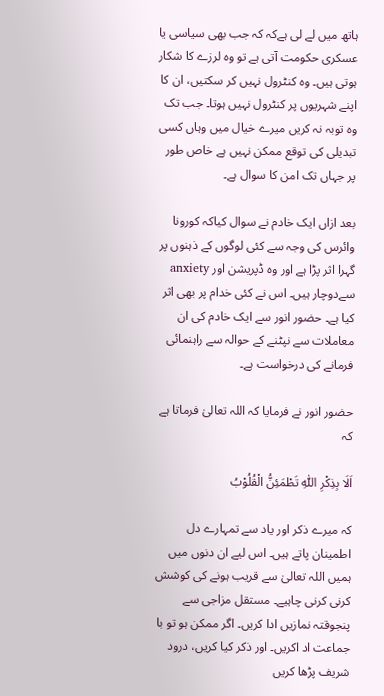ہاتھ میں لے لی ہےکہ کہ جب بھی سیاسی یا عسکری حکومت آتی ہے تو وہ لرزے کا شکار ہوتی ہیں۔ وہ کنٹرول نہیں کر سکتیں، ان کا اپنے شہریوں پر کنٹرول نہیں ہوتا۔ جب تک وہ توبہ نہ کریں میرے خیال میں وہاں کسی تبدیلی کی توقع ممکن نہیں ہے خاص طور پر جہاں تک امن کا سوال ہے۔

بعد ازاں ایک خادم نے سوال کیاکہ کورونا وائرس کی وجہ سے کئی لوگوں کے ذہنوں پر گہرا اثر پڑا ہے اور وہ ڈپریشن اور anxiety سےدوچار ہیں۔ اس نے کئی خدام پر بھی اثر کیا ہے۔ حضور انور سے ایک خادم کی ان معاملات سے نپٹنے کے حوالہ سے راہنمائی فرمانے کی درخواست ہے۔

حضور انور نے فرمایا کہ اللہ تعالیٰ فرماتا ہے کہ

اَلَا بِذِکْرِ اللّٰہِ تَطْمَئِنُّ الْقُلُوْبُ

کہ میرے ذکر اور یاد سے تمہارے دل اطمینان پاتے ہیں۔ اس لیے ان دنوں میں ہمیں اللہ تعالیٰ سے قریب ہونے کی کوشش کرنی کرنی چاہیے۔ مستقل مزاجی سے پنجوقتہ نمازیں ادا کریں۔ اگر ممکن ہو تو با جماعت اد اکریں۔ اور ذکر کیا کریں، درود شریف پڑھا کریں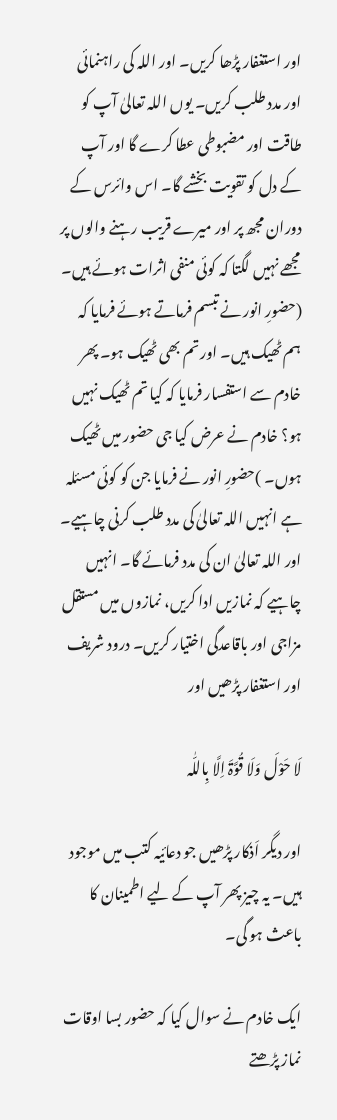اور استغفار پڑھا کریں۔ اور اللہ کی راہنمائی اور مدد طلب کریں۔ یوں اللہ تعالیٰ آپ کو طاقت اور مضبوطی عطا کرے گا اور آپ کے دل کو تقویت بخشے گا۔ اس وائرس کے دوران مجھ پر اور میرے قریب رہنے والوں پر مجھے نہیں لگتا کہ کوئی منفی اثرات ہوئے ہیں۔ (حضورِ انور نے تبسم فرماتے ہوئے فرمایا کہ ہم ٹھیک ہیں۔ اور تم بھی ٹھیک ہو۔ پھر خادم سے استفسار فرمایا کہ کیا تم ٹھیک نہیں ہو؟ خادم نے عرض کیا جی حضور میں ٹھیک ہوں۔ )حضورِ انور نے فرمایا جن کو کوئی مسئلہ ہے انہیں اللہ تعالیٰ کی مدد طلب کرنی چاہیے۔ اور اللہ تعالیٰ ان کی مدد فرمائے گا۔ انہیں چاہیے کہ نمازیں ادا کریں، نمازوں میں مستقل مزاجی اور باقاعدگی اختیار کریں۔ درود شریف اور استغفار پڑھیں اور

لَا حَوْلَ وَلَا قُوَّۃَ اِلَّا بِاللّٰہ

اور دیگر اَذکار پڑھیں جو دعائیہ کتب میں موجود ہیں۔ یہ چیز پھر آپ کے لیے اطمینان کا باعث ہو گی۔

ایک خادم نے سوال کیا کہ حضور بسا اوقات نماز پڑھتے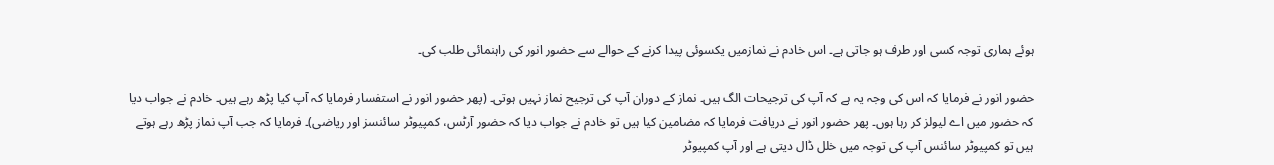ہوئے ہماری توجہ کسی اور طرف ہو جاتی ہے۔ اس خادم نے نمازمیں یکسوئی پیدا کرنے کے حوالے سے حضور انور کی راہنمائی طلب کی۔

حضور انور نے فرمایا کہ اس کی وجہ یہ ہے کہ آپ کی ترجیحات الگ ہیں۔ نماز کے دوران آپ کی ترجیح نماز نہیں ہوتی۔ (پھر حضور انور نے استفسار فرمایا کہ آپ کیا پڑھ رہے ہیں۔ خادم نے جواب دیا کہ حضور میں اے لیولز کر رہا ہوں۔ پھر حضور انور نے دریافت فرمایا کہ مضامین کیا ہیں تو خادم نے جواب دیا کہ حضور آرٹس، کمپیوٹر سائنسز اور ریاضی)۔ فرمایا کہ جب آپ نماز پڑھ رہے ہوتے ہیں تو کمپیوٹر سائنس آپ کی توجہ میں خلل ڈال دیتی ہے اور آپ کمپیوٹر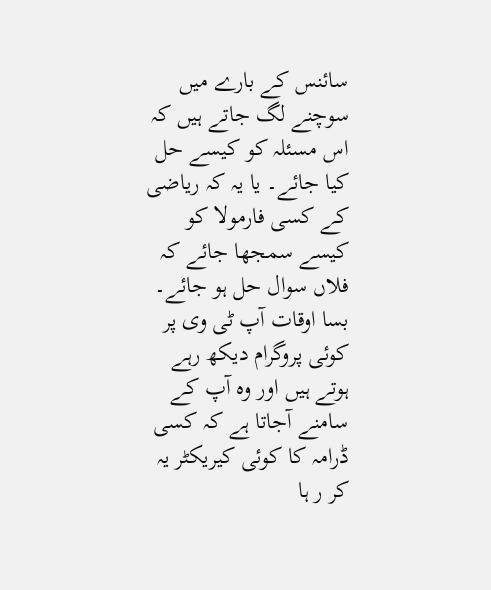سائنس کے بارے میں سوچنے لگ جاتے ہیں کہ اس مسئلہ کو کیسے حل کیا جائے۔ یا یہ کہ ریاضی کے کسی فارمولا کو کیسے سمجھا جائے کہ فلاں سوال حل ہو جائے۔ بسا اوقات آپ ٹی وی پر کوئی پروگرام دیکھ رہے ہوتے ہیں اور وہ آپ کے سامنے آجاتا ہے کہ کسی ڈرامہ کا کوئی کیریکٹر یہ کر ر ہا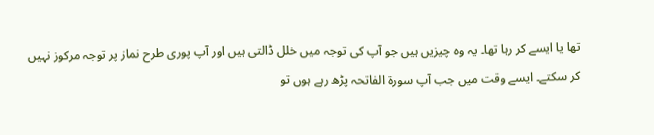تھا یا ایسے کر رہا تھا۔ یہ وہ چیزیں ہیں جو آپ کی توجہ میں خلل ڈالتی ہیں اور آپ پوری طرح نماز پر توجہ مرکوز نہیں کر سکتے۔ ایسے وقت میں جب آپ سورۃ الفاتحہ پڑھ رہے ہوں تو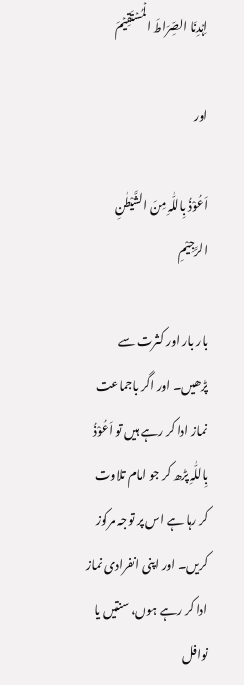اِہۡدِنَا الصِّرَاطَ الۡمُسۡتَقِیۡمَ

اور

اَعُوْذُ بِاللّٰہِ مِنَ الشَّیْطٰنِ الرَّجِیْمِ

بار بار اور کثرت سے پڑھیں۔ اور اگر باجماعت نماز ادا کر رہے ہیں تو اَعُوْذُ بِاللّٰہِ پڑھ کر جو امام تلاوت کر رہا ہے اس پر توجہ مرکوز کریں۔ اور اپنی انفرادی نماز ادا کر رہے ہوں، سنتیں یا نوافل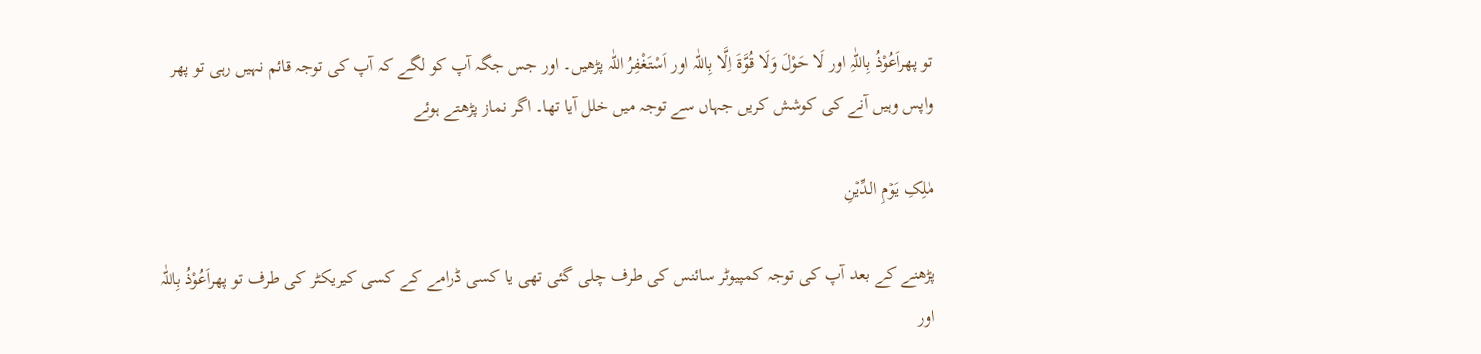تو پھراَعُوْذُ بِاللّٰہِ اور لَا حَوْلَ وَلَا قُوَّۃَ اِلَّا بِاللّٰہ اور اَسْتَغْفِرُ اللّٰہ پڑھیں۔ اور جس جگہ آپ کو لگے کہ آپ کی توجہ قائم نہیں رہی تو پھر واپس وہیں آنے کی کوشش کریں جہاں سے توجہ میں خلل آیا تھا۔ اگر نماز پڑھتے ہوئے

مٰلِکِ یَوۡمِ الدِّیۡنِ

پڑھنے کے بعد آپ کی توجہ کمپیوٹر سائنس کی طرف چلی گئی تھی یا کسی ڈرامے کے کسی کیریکٹر کی طرف تو پھراَعُوْذُ بِاللّٰہ اور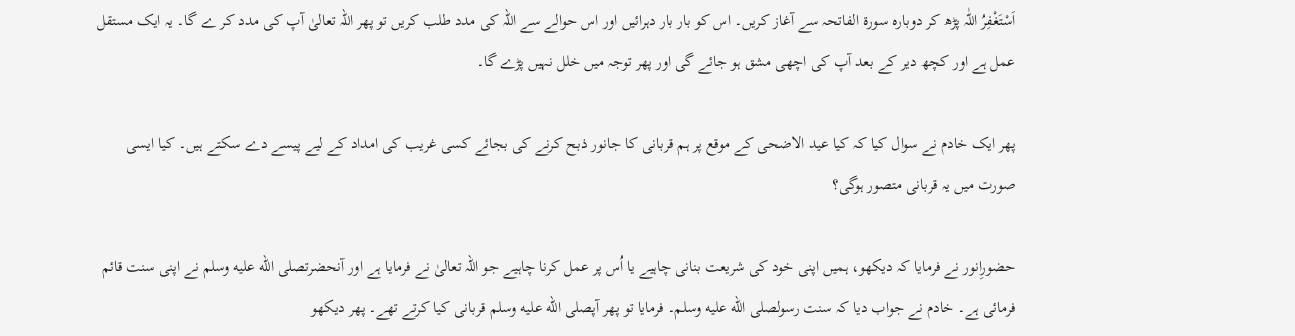اَسْتَغْفِرُ اللّٰہ پڑھ کر دوبارہ سورۃ الفاتحہ سے آغاز کریں۔ اس کو بار بار دہرائیں اور اس حوالے سے اللہ کی مدد طلب کریں تو پھر اللہ تعالیٰ آپ کی مدد کر ے گا۔ یہ ایک مستقل عمل ہے اور کچھ دیر کے بعد آپ کی اچھی مشق ہو جائے گی اور پھر توجہ میں خلل نہیں پڑے گا۔

پھر ایک خادم نے سوال کیا کہ کیا عید الاضحی کے موقع پر ہم قربانی کا جانور ذبح کرنے کی بجائے کسی غریب کی امداد کے لیے پیسے دے سکتے ہیں۔ کیا ایسی صورت میں یہ قربانی متصور ہوگی؟

حضورِانور نے فرمایا کہ دیکھو، ہمیں اپنی خود کی شریعت بنانی چاہیے یا اُس پر عمل کرنا چاہیے جو اللہ تعالیٰ نے فرمایا ہے اور آنحضرتصلى الله عليه وسلم نے اپنی سنت قائم فرمائی ہے۔ خادم نے جواب دیا کہ سنت رسولصلى الله عليه وسلم۔ فرمایا تو پھر آپصلى الله عليه وسلم قربانی کیا کرتے تھے۔ پھر دیکھو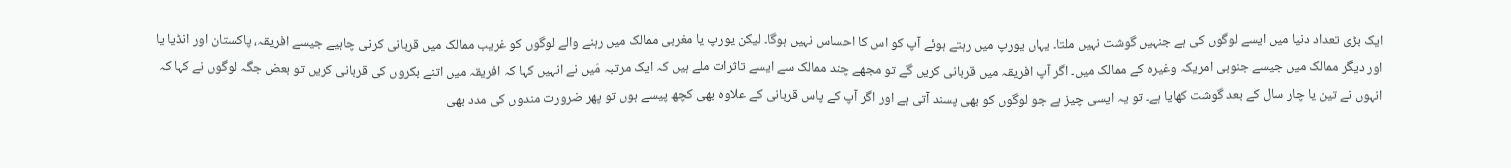ایک بڑی تعداد دنیا میں ایسے لوگوں کی ہے جنہیں گوشت نہیں ملتا۔ یہاں یورپ میں رہتے ہوئے آپ کو اس کا احساس نہیں ہوگا۔ لیکن یورپ یا مغربی ممالک میں رہنے والے لوگوں کو غریب ممالک میں قربانی کرنی چاہیے جیسے افریقہ، پاکستان اور انڈیا یا اور دیگر ممالک میں جیسے جنوبی امریکہ وغیرہ کے ممالک میں۔ اگر آپ افریقہ میں قربانی کریں گے تو مجھے چند ممالک سے ایسے تاثرات ملے ہیں کہ ایک مرتبہ مَیں نے انہیں کہا کہ افریقہ میں اتنے بکروں کی قربانی کریں تو بعض جگہ لوگوں نے کہا کہ انہوں نے تین یا چار سال کے بعد گوشت کھایا ہے۔ تو یہ ایسی چیز ہے جو لوگوں کو بھی پسند آتی ہے اور اگر آپ کے پاس قربانی کے علاوہ بھی کچھ پیسے ہوں تو پھر ضرورت مندوں کی مدد بھی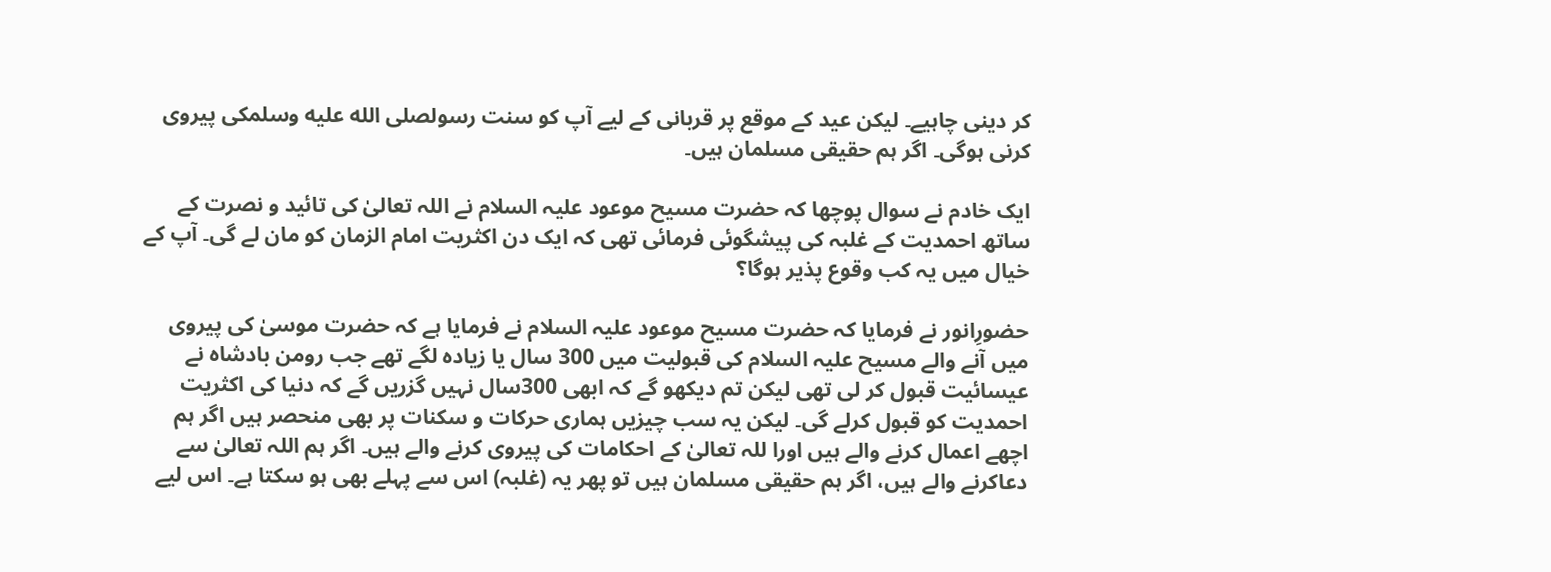کر دینی چاہیے۔ لیکن عید کے موقع پر قربانی کے لیے آپ کو سنت رسولصلى الله عليه وسلمکی پیروی کرنی ہوگی۔ اگر ہم حقیقی مسلمان ہیں۔

ایک خادم نے سوال پوچھا کہ حضرت مسیح موعود علیہ السلام نے اللہ تعالیٰ کی تائید و نصرت کے ساتھ احمدیت کے غلبہ کی پیشگوئی فرمائی تھی کہ ایک دن اکثریت امام الزمان کو مان لے گی۔ آپ کے خیال میں یہ کب وقوع پذیر ہوگا؟

حضورِانور نے فرمایا کہ حضرت مسیح موعود علیہ السلام نے فرمایا ہے کہ حضرت موسیٰ کی پیروی میں آنے والے مسیح علیہ السلام کی قبولیت میں 300 سال یا زیادہ لگے تھے جب رومن بادشاہ نے عیسائیت قبول کر لی تھی لیکن تم دیکھو گے کہ ابھی 300سال نہیں گزریں گے کہ دنیا کی اکثریت احمدیت کو قبول کرلے گی۔ لیکن یہ سب چیزیں ہماری حرکات و سکنات پر بھی منحصر ہیں اگر ہم اچھے اعمال کرنے والے ہیں اورا للہ تعالیٰ کے احکامات کی پیروی کرنے والے ہیں۔ اگر ہم اللہ تعالیٰ سے دعاکرنے والے ہیں، اگر ہم حقیقی مسلمان ہیں تو پھر یہ (غلبہ) اس سے پہلے بھی ہو سکتا ہے۔ اس لیے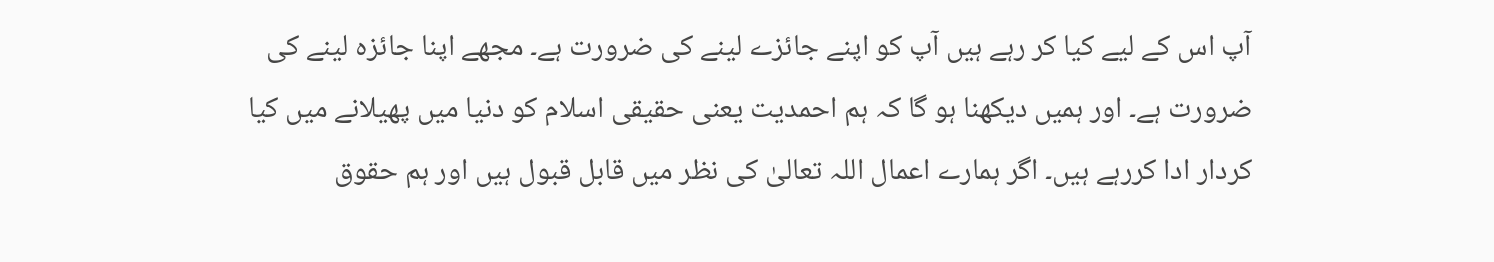آپ اس کے لیے کیا کر رہے ہیں آپ کو اپنے جائزے لینے کی ضرورت ہے۔ مجھے اپنا جائزہ لینے کی ضرورت ہے۔ اور ہمیں دیکھنا ہو گا کہ ہم احمدیت یعنی حقیقی اسلام کو دنیا میں پھیلانے میں کیا کردار ادا کررہے ہیں۔ اگر ہمارے اعمال اللہ تعالیٰ کی نظر میں قابل قبول ہیں اور ہم حقوق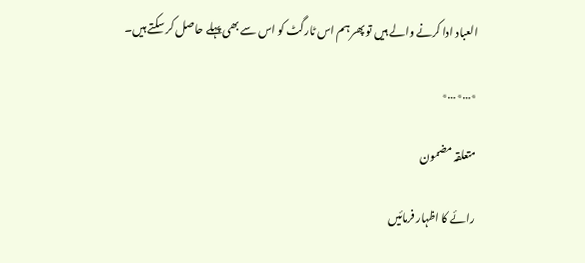العباد ادا کرنے والے ہیں تو پھر ہم اس ٹارگٹ کو اس سے بھی پہلے حاصل کر سکتے ہیں۔

٭…٭…٭

متعلقہ مضمون

رائے کا اظہار فرمائیں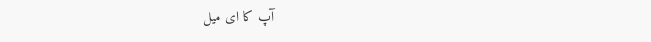آپ کا ای میل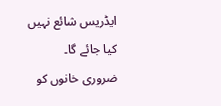ایڈریس شائع نہیں کیا جائے گا۔ ضروری خانوں کو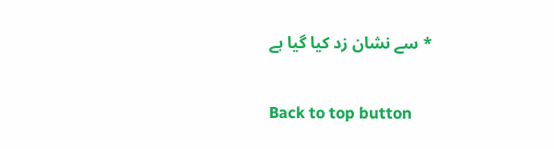* سے نشان زد کیا گیا ہے

Back to top button